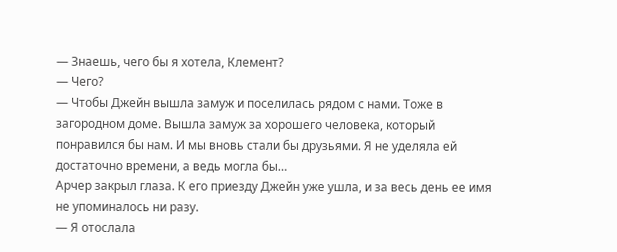— Знаешь, чего бы я хотела, Клемент?
— Чего?
— Чтобы Джейн вышла замуж и поселилась рядом с нами. Тоже в загородном доме. Вышла замуж за хорошего человека, который понравился бы нам. И мы вновь стали бы друзьями. Я не уделяла ей достаточно времени, а ведь могла бы…
Арчер закрыл глаза. К его приезду Джейн уже ушла, и за весь день ее имя не упоминалось ни разу.
— Я отослала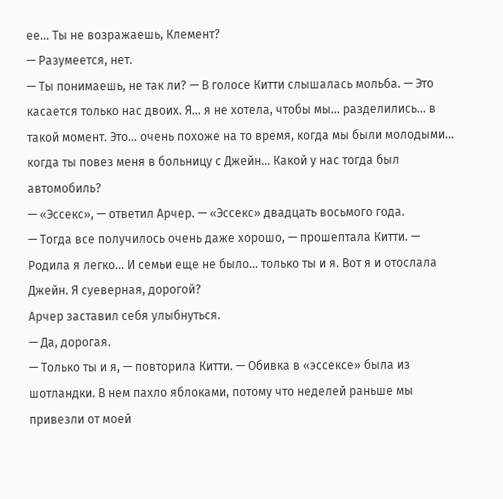ее… Ты не возражаешь, Клемент?
— Разумеется, нет.
— Ты понимаешь, не так ли? — В голосе Китти слышалась мольба. — Это касается только нас двоих. Я… я не хотела, чтобы мы… разделились… в такой момент. Это… очень похоже на то время, когда мы были молодыми… когда ты повез меня в больницу с Джейн… Какой у нас тогда был автомобиль?
— «Эссекс», — ответил Арчер. — «Эссекс» двадцать восьмого года.
— Тогда все получилось очень даже хорошо, — прошептала Китти. — Родила я легко… И семьи еще не было… только ты и я. Вот я и отослала Джейн. Я суеверная, дорогой?
Арчер заставил себя улыбнуться.
— Да, дорогая.
— Только ты и я, — повторила Китти. — Обивка в «эссексе» была из шотландки. В нем пахло яблоками, потому что неделей раньше мы привезли от моей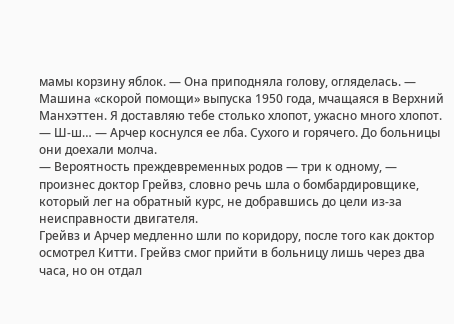мамы корзину яблок. — Она приподняла голову, огляделась. — Машина «скорой помощи» выпуска 1950 года, мчащаяся в Верхний Манхэттен. Я доставляю тебе столько хлопот, ужасно много хлопот.
— Ш-ш… — Арчер коснулся ее лба. Сухого и горячего. До больницы они доехали молча.
— Вероятность преждевременных родов — три к одному, — произнес доктор Грейвз, словно речь шла о бомбардировщике, который лег на обратный курс, не добравшись до цели из-за неисправности двигателя.
Грейвз и Арчер медленно шли по коридору, после того как доктор осмотрел Китти. Грейвз смог прийти в больницу лишь через два часа, но он отдал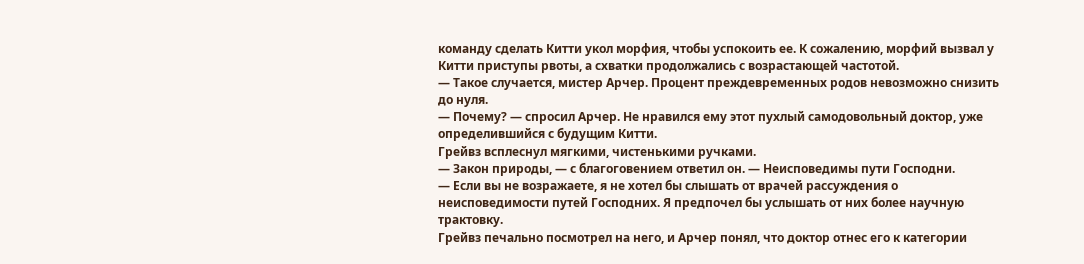команду сделать Китти укол морфия, чтобы успокоить ее. К сожалению, морфий вызвал у Китти приступы рвоты, а схватки продолжались с возрастающей частотой.
— Такое случается, мистер Арчер. Процент преждевременных родов невозможно снизить до нуля.
— Почему? — спросил Арчер. Не нравился ему этот пухлый самодовольный доктор, уже определившийся с будущим Китти.
Грейвз всплеснул мягкими, чистенькими ручками.
— Закон природы, — с благоговением ответил он. — Неисповедимы пути Господни.
— Если вы не возражаете, я не хотел бы слышать от врачей рассуждения о неисповедимости путей Господних. Я предпочел бы услышать от них более научную трактовку.
Грейвз печально посмотрел на него, и Арчер понял, что доктор отнес его к категории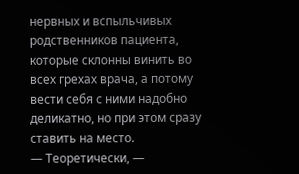нервных и вспыльчивых родственников пациента, которые склонны винить во всех грехах врача, а потому вести себя с ними надобно деликатно, но при этом сразу ставить на место.
— Теоретически, —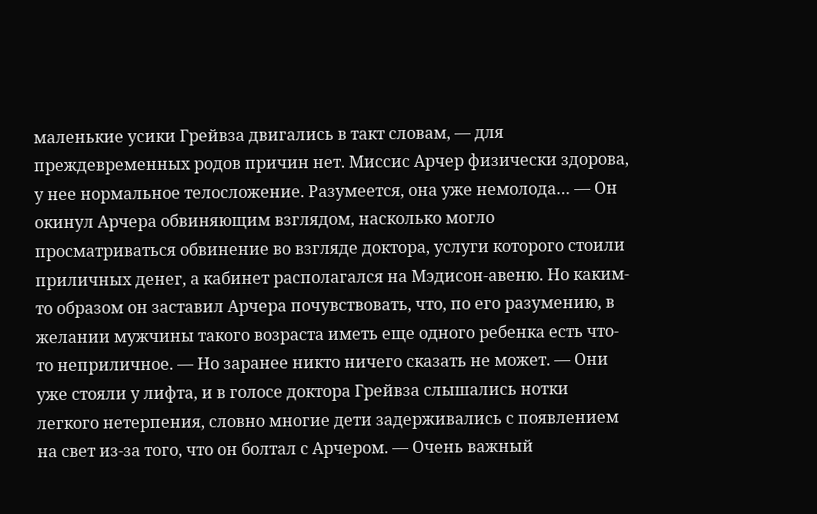маленькие усики Грейвза двигались в такт словам, — для преждевременных родов причин нет. Миссис Арчер физически здорова, у нее нормальное телосложение. Разумеется, она уже немолода… — Он окинул Арчера обвиняющим взглядом, насколько могло просматриваться обвинение во взгляде доктора, услуги которого стоили приличных денег, а кабинет располагался на Мэдисон-авеню. Но каким-то образом он заставил Арчера почувствовать, что, по его разумению, в желании мужчины такого возраста иметь еще одного ребенка есть что-то неприличное. — Но заранее никто ничего сказать не может. — Они уже стояли у лифта, и в голосе доктора Грейвза слышались нотки легкого нетерпения, словно многие дети задерживались с появлением на свет из-за того, что он болтал с Арчером. — Очень важный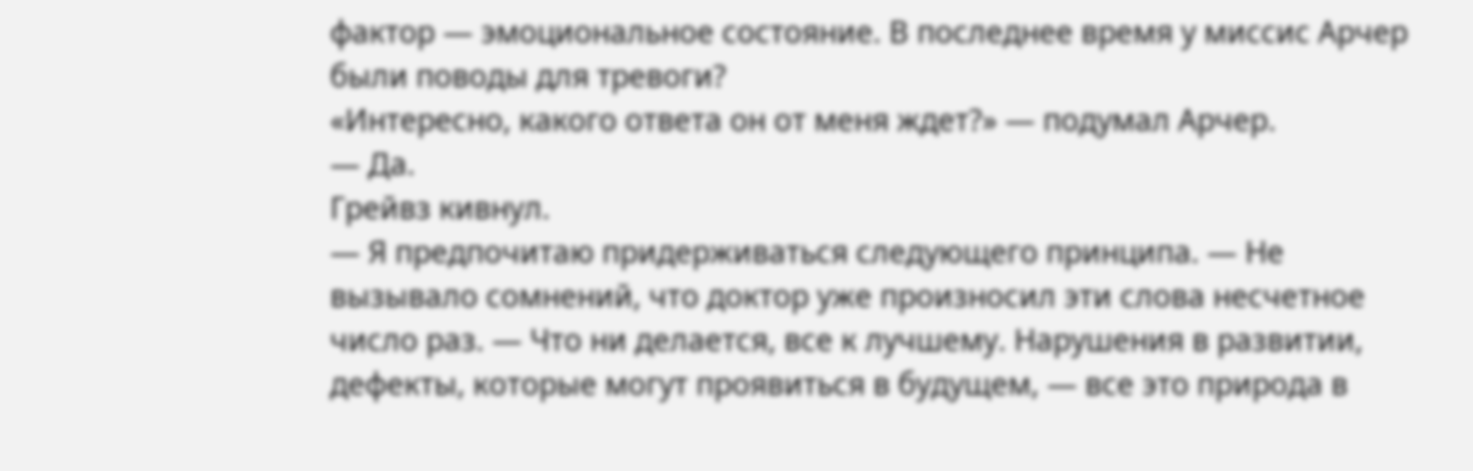фактор — эмоциональное состояние. В последнее время у миссис Арчер были поводы для тревоги?
«Интересно, какого ответа он от меня ждет?» — подумал Арчер.
— Да.
Грейвз кивнул.
— Я предпочитаю придерживаться следующего принципа. — Не вызывало сомнений, что доктор уже произносил эти слова несчетное число раз. — Что ни делается, все к лучшему. Нарушения в развитии, дефекты, которые могут проявиться в будущем, — все это природа в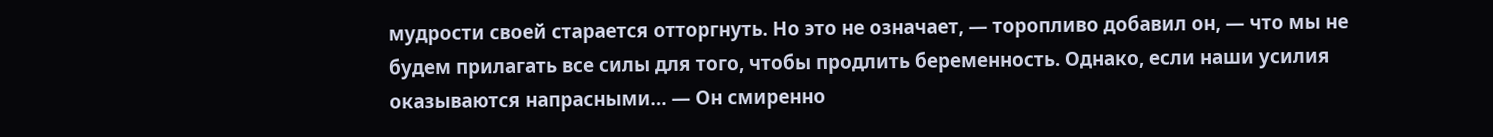мудрости своей старается отторгнуть. Но это не означает, — торопливо добавил он, — что мы не будем прилагать все силы для того, чтобы продлить беременность. Однако, если наши усилия оказываются напрасными… — Он смиренно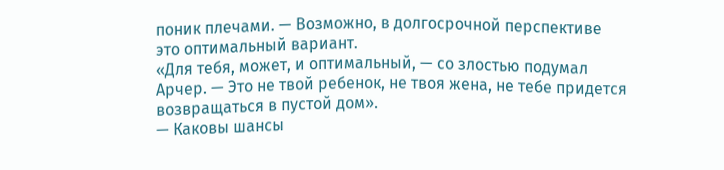поник плечами. — Возможно, в долгосрочной перспективе это оптимальный вариант.
«Для тебя, может, и оптимальный, — со злостью подумал Арчер. — Это не твой ребенок, не твоя жена, не тебе придется возвращаться в пустой дом».
— Каковы шансы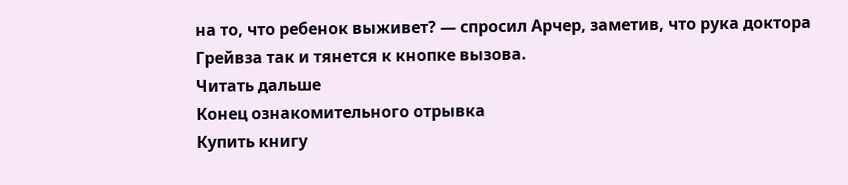на то, что ребенок выживет? — спросил Арчер, заметив, что рука доктора Грейвза так и тянется к кнопке вызова.
Читать дальше
Конец ознакомительного отрывка
Купить книгу